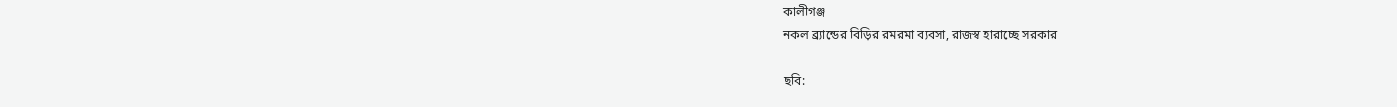কালীগঞ্জ
নকল ব্র্যান্ডের বিড়ির রমরমা ব্যবসা, রাজস্ব হারাচ্ছে সরকার

ছবি: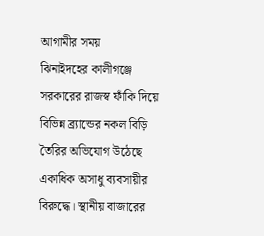আগামীর সময়
ঝিনাইদহের কালীগঞ্জে সরকারের রাজস্ব ফাঁকি দিয়ে বিভিন্ন ব্র্যান্ডের নকল বিড়ি তৈরির অভিযোগ উঠেছে একাধিক অসাধু ব্যবসায়ীর বিরুদ্ধে। স্থানীয় বাজারের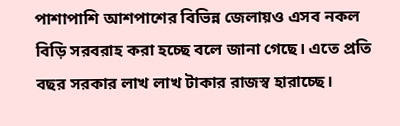পাশাপাশি আশপাশের বিভিন্ন জেলায়ও এসব নকল বিড়ি সরবরাহ করা হচ্ছে বলে জানা গেছে। এতে প্রতি বছর সরকার লাখ লাখ টাকার রাজস্ব হারাচ্ছে।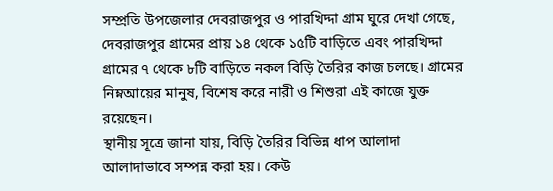সম্প্রতি উপজেলার দেবরাজপুর ও পারখিদ্দা গ্রাম ঘুরে দেখা গেছে, দেবরাজপুর গ্রামের প্রায় ১৪ থেকে ১৫টি বাড়িতে এবং পারখিদ্দা গ্রামের ৭ থেকে ৮টি বাড়িতে নকল বিড়ি তৈরির কাজ চলছে। গ্রামের নিম্নআয়ের মানুষ, বিশেষ করে নারী ও শিশুরা এই কাজে যুক্ত রয়েছেন।
স্থানীয় সূত্রে জানা যায়, বিড়ি তৈরির বিভিন্ন ধাপ আলাদা আলাদাভাবে সম্পন্ন করা হয়। কেউ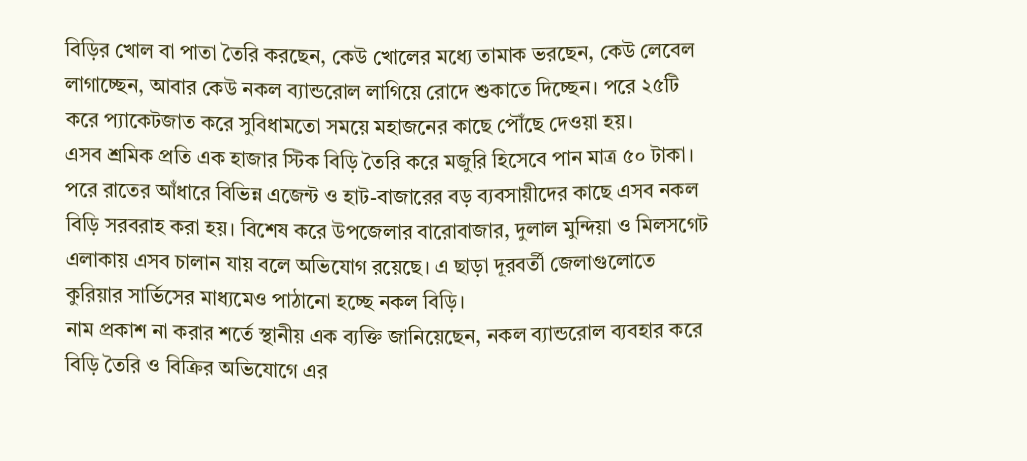বিড়ির খোল বা পাতা তৈরি করছেন, কেউ খোলের মধ্যে তামাক ভরছেন, কেউ লেবেল লাগাচ্ছেন, আবার কেউ নকল ব্যান্ডরোল লাগিয়ে রোদে শুকাতে দিচ্ছেন। পরে ২৫টি করে প্যাকেটজাত করে সুবিধামতো সময়ে মহাজনের কাছে পৌঁছে দেওয়া হয়।
এসব শ্রমিক প্রতি এক হাজার স্টিক বিড়ি তৈরি করে মজুরি হিসেবে পান মাত্র ৫০ টাকা। পরে রাতের আঁধারে বিভিন্ন এজেন্ট ও হাট-বাজারের বড় ব্যবসায়ীদের কাছে এসব নকল বিড়ি সরবরাহ করা হয়। বিশেষ করে উপজেলার বারোবাজার, দুলাল মুন্দিয়া ও মিলসগেট এলাকায় এসব চালান যায় বলে অভিযোগ রয়েছে। এ ছাড়া দূরবর্তী জেলাগুলোতে কুরিয়ার সার্ভিসের মাধ্যমেও পাঠানো হচ্ছে নকল বিড়ি।
নাম প্রকাশ না করার শর্তে স্থানীয় এক ব্যক্তি জানিয়েছেন, নকল ব্যান্ডরোল ব্যবহার করে বিড়ি তৈরি ও বিক্রির অভিযোগে এর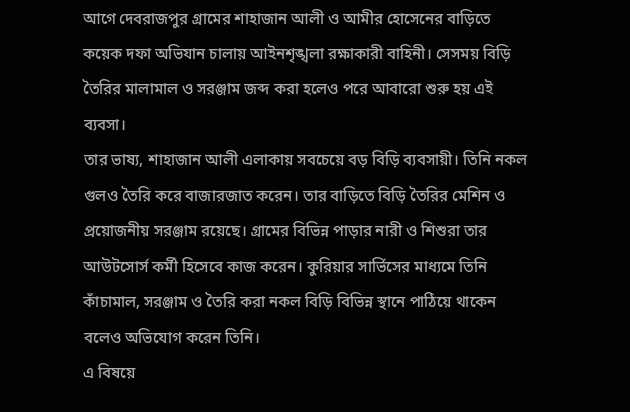আগে দেবরাজপুর গ্রামের শাহাজান আলী ও আমীর হোসেনের বাড়িতে কয়েক দফা অভিযান চালায় আইনশৃঙ্খলা রক্ষাকারী বাহিনী। সেসময় বিড়ি তৈরির মালামাল ও সরঞ্জাম জব্দ করা হলেও পরে আবারো শুরু হয় এই ব্যবসা।
তার ভাষ্য, শাহাজান আলী এলাকায় সবচেয়ে বড় বিড়ি ব্যবসায়ী। তিনি নকল গুলও তৈরি করে বাজারজাত করেন। তার বাড়িতে বিড়ি তৈরির মেশিন ও প্রয়োজনীয় সরঞ্জাম রয়েছে। গ্রামের বিভিন্ন পাড়ার নারী ও শিশুরা তার আউটসোর্স কর্মী হিসেবে কাজ করেন। কুরিয়ার সার্ভিসের মাধ্যমে তিনি কাঁচামাল, সরঞ্জাম ও তৈরি করা নকল বিড়ি বিভিন্ন স্থানে পাঠিয়ে থাকেন বলেও অভিযোগ করেন তিনি।
এ বিষয়ে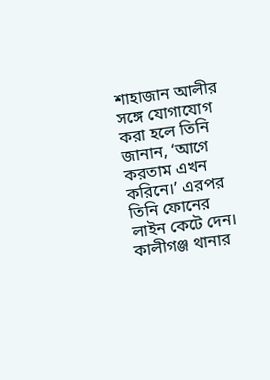শাহাজান আলীর সঙ্গে যোগাযোগ করা হলে তিনি জানান, ‘আগে করতাম এখন করিনে।’ এরপর তিনি ফোনের লাইন কেটে দেন।
কালীগঞ্জ থানার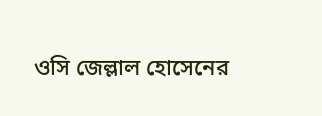ওসি জেল্লাল হোসেনের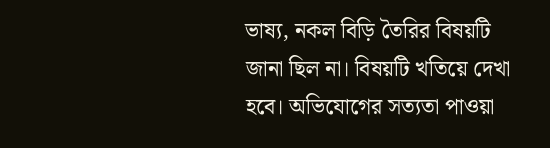ভাষ্য, নকল বিড়ি তৈরির বিষয়টি জানা ছিল না। বিষয়টি খতিয়ে দেখা হবে। অভিযোগের সত্যতা পাওয়া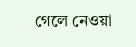গেলে নেওয়া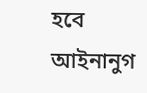হবে আইনানুগ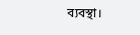ব্যবস্থা।